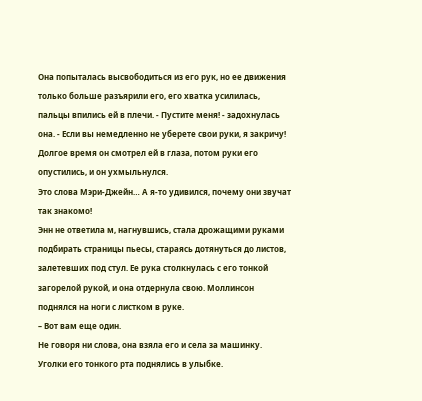Она попыталась высвободиться из его рук, но ее движения только больше разъярили его, его хватка усилилась, пальцы впились ей в плечи. - Пустите меня! - задохнулась она. - Если вы немедленно не уберете свои руки, я закричу!
Долгое время он смотрел ей в глаза, потом руки его опустились, и он ухмыльнулся.
Это слова Мэри-Джейн… А я-то удивился, почему они звучат так знакомо!
Энн не ответила м, нагнувшись, стала дрожащими руками подбирать страницы пьесы, стараясь дотянуться до листов, залетевших под стул. Ее рука столкнулась с его тонкой загорелой рукой, и она отдернула свою. Моллинсон поднялся на ноги с листком в руке.
– Вот вам еще один.
Не говоря ни слова, она взяла его и села за машинку.
Уголки его тонкого рта поднялись в улыбке.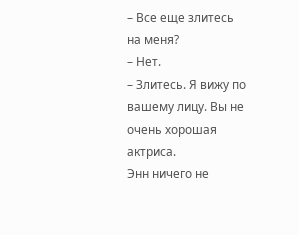– Все еще злитесь на меня?
– Нет.
– Злитесь. Я вижу по вашему лицу. Вы не очень хорошая актриса.
Энн ничего не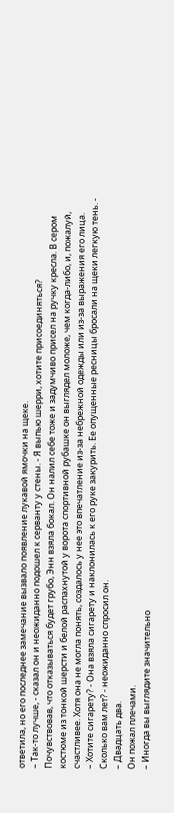ответила, но его последнее замечание вызвало появление лукавой ямочки на щеке.
– Так-то лучше, - сказал он и неожиданно подошел к серванту у стены. - Я выпью шерри, хотите присоединяться?
Почувствовав, что отказываться будет грубо, Энн взяла бокал. Он налил себе тоже и задумчиво присел на ручку кресла. В сером костюме из тонкой шерсти и белой распахнутой у ворота спортивной рубашке он выглядел моложе, чем когда-либо, и, пожалуй, счастливее. Хотя она не могла понять, создалось у нее это впечатление из-за небрежной одежды или из-за выражения его лица.
– Хотите сигарету? - Она взяла сигарету и наклонилась к его руке закурить. Ее опущенные ресницы бросали на щеки легкую тень. - Сколько вам лет? - неожиданно спросил он.
– Двадцать два.
Он пожал плечами.
– Иногда вы выглядите значительно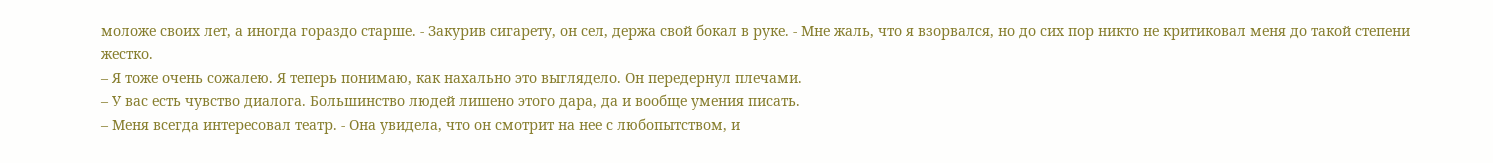моложе своих лет, а иногда гораздо старше. - Закурив сигарету, он сел, держа свой бокал в руке. - Мне жаль, что я взорвался, но до сих пор никто не критиковал меня до такой степени жестко.
– Я тоже очень сожалею. Я теперь понимаю, как нахально это выглядело. Он передернул плечами.
– У вас есть чувство диалога. Большинство людей лишено этого дара, да и вообще умения писать.
– Меня всегда интересовал театр. - Она увидела, что он смотрит на нее с любопытством, и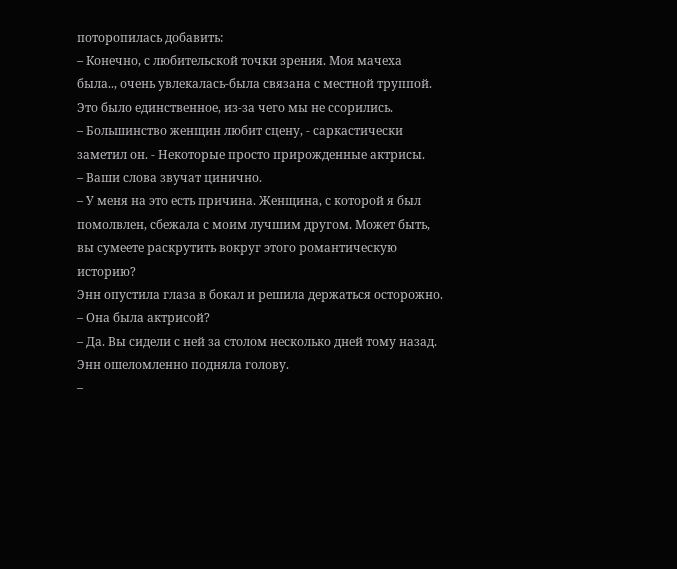поторопилась добавить:
– Конечно, с любительской точки зрения. Моя мачеха была.., очень увлекалась-была связана с местной труппой. Это было единственное, из-за чего мы не ссорились.
– Большинство женщин любит сцену, - саркастически заметил он. - Некоторые просто прирожденные актрисы.
– Ваши слова звучат цинично.
– У меня на это есть причина. Женщина, с которой я был помолвлен, сбежала с моим лучшим другом. Может быть, вы сумеете раскрутить вокруг этого романтическую историю?
Энн опустила глаза в бокал и решила держаться осторожно.
– Она была актрисой?
– Да. Вы сидели с ней за столом несколько дней тому назад.
Энн ошеломленно подняла голову.
–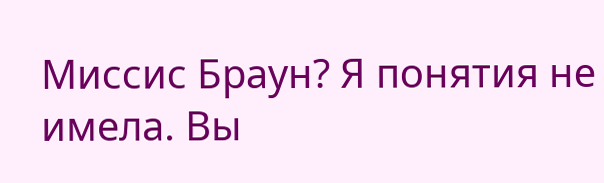Миссис Браун? Я понятия не имела. Вы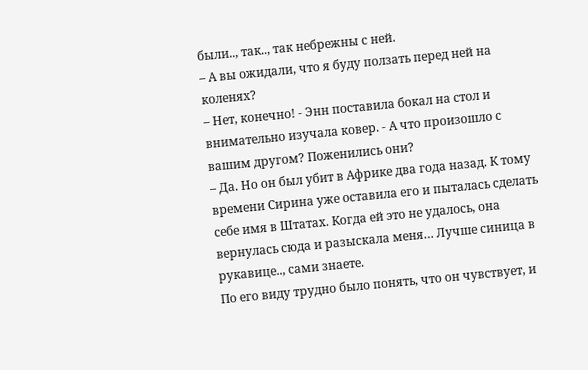были.., так.., так небрежны с ней.
– А вы ожидали, что я буду ползать перед ней на коленях?
– Нет, конечно! - Энн поставила бокал на стол и внимательно изучала ковер. - А что произошло с вашим другом? Поженились они?
– Да. Но он был убит в Африке два года назад. К тому времени Сирина уже оставила его и пыталась сделать себе имя в Штатах. Когда ей это не удалось, она вернулась сюда и разыскала меня… Лучше синица в рукавице.., сами знаете.
По его виду трудно было понять, что он чувствует, и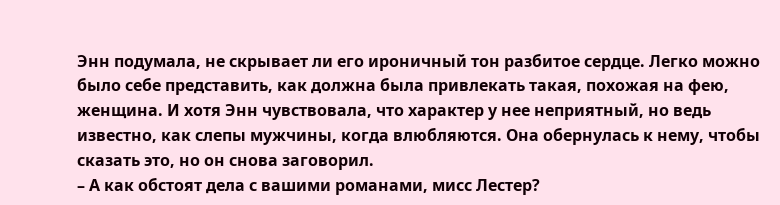Энн подумала, не скрывает ли его ироничный тон разбитое сердце. Легко можно было себе представить, как должна была привлекать такая, похожая на фею, женщина. И хотя Энн чувствовала, что характер у нее неприятный, но ведь известно, как слепы мужчины, когда влюбляются. Она обернулась к нему, чтобы сказать это, но он снова заговорил.
– А как обстоят дела с вашими романами, мисс Лестер?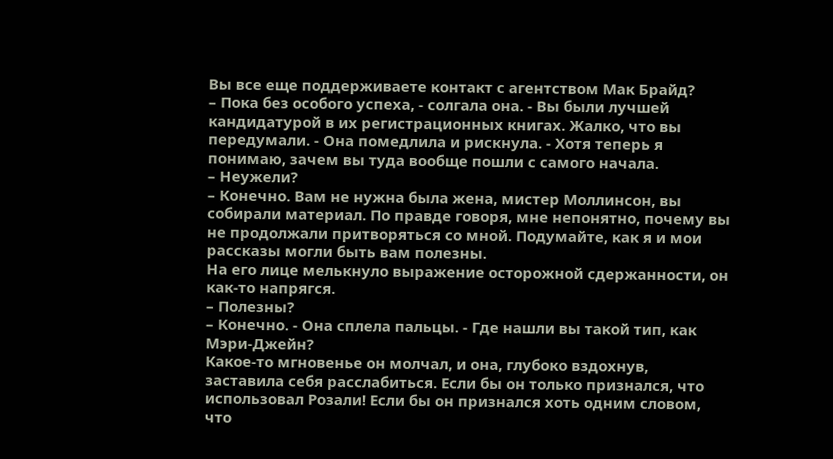Вы все еще поддерживаете контакт с агентством Мак Брайд?
– Пока без особого успеха, - солгала она. - Вы были лучшей кандидатурой в их регистрационных книгах. Жалко, что вы передумали. - Она помедлила и рискнула. - Хотя теперь я понимаю, зачем вы туда вообще пошли с самого начала.
– Неужели?
– Конечно. Вам не нужна была жена, мистер Моллинсон, вы собирали материал. По правде говоря, мне непонятно, почему вы не продолжали притворяться со мной. Подумайте, как я и мои рассказы могли быть вам полезны.
На его лице мелькнуло выражение осторожной сдержанности, он как-то напрягся.
– Полезны?
– Конечно. - Она сплела пальцы. - Где нашли вы такой тип, как Мэри-Джейн?
Какое-то мгновенье он молчал, и она, глубоко вздохнув, заставила себя расслабиться. Если бы он только признался, что использовал Розали! Если бы он признался хоть одним словом, что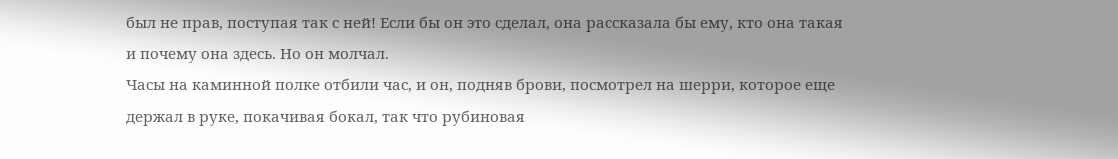был не прав, поступая так с ней! Если бы он это сделал, она рассказала бы ему, кто она такая и почему она здесь. Но он молчал.
Часы на каминной полке отбили час, и он, подняв брови, посмотрел на шерри, которое еще держал в руке, покачивая бокал, так что рубиновая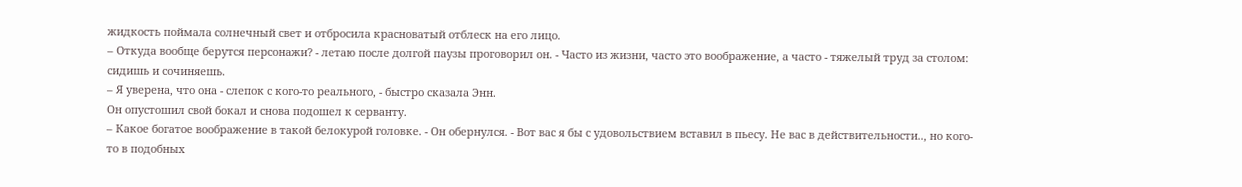жидкость поймала солнечный свет и отбросила красноватый отблеск на его лицо.
– Откуда вообще берутся персонажи? - летаю после долгой паузы проговорил он. - Часто из жизни, часто это воображение, а часто - тяжелый труд за столом: сидишь и сочиняешь.
– Я уверена, что она - слепок с кого-то реального, - быстро сказала Энн.
Он опустошил свой бокал и снова подошел к серванту.
– Какое богатое воображение в такой белокурой головке. - Он обернулся. - Вот вас я бы с удовольствием вставил в пьесу. Не вас в действительности.., но кого-то в подобных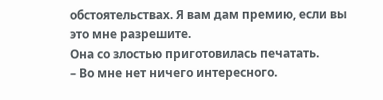обстоятельствах. Я вам дам премию, если вы это мне разрешите.
Она со злостью приготовилась печатать.
– Во мне нет ничего интересного.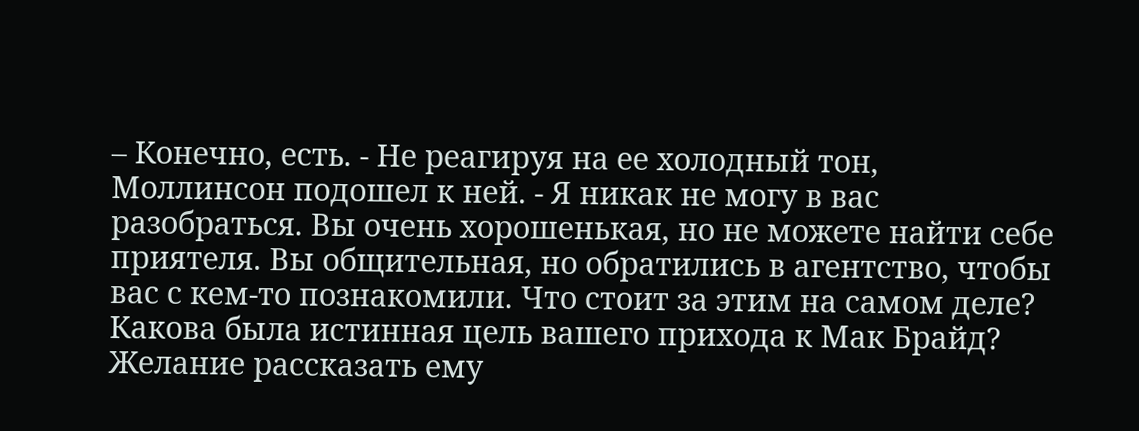– Конечно, есть. - Не реагируя на ее холодный тон, Моллинсон подошел к ней. - Я никак не могу в вас разобраться. Вы очень хорошенькая, но не можете найти себе приятеля. Вы общительная, но обратились в агентство, чтобы вас с кем-то познакомили. Что стоит за этим на самом деле? Какова была истинная цель вашего прихода к Мак Брайд?
Желание рассказать ему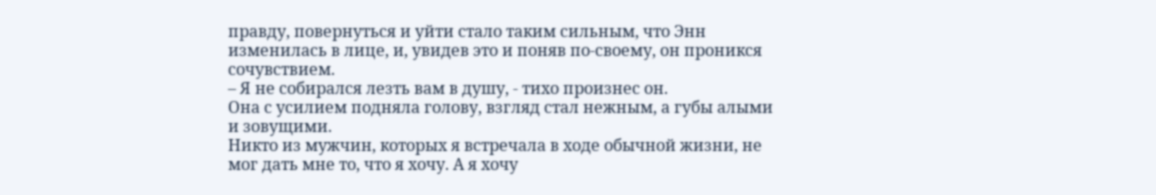правду, повернуться и уйти стало таким сильным, что Энн изменилась в лице, и, увидев это и поняв по-своему, он проникся сочувствием.
– Я не собирался лезть вам в душу, - тихо произнес он.
Она с усилием подняла голову, взгляд стал нежным, а губы алыми и зовущими.
Никто из мужчин, которых я встречала в ходе обычной жизни, не мог дать мне то, что я хочу. А я хочу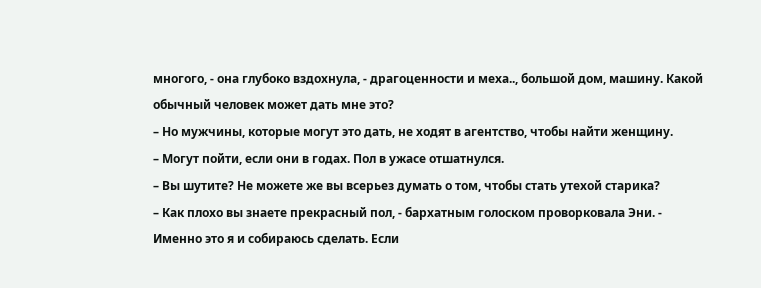многого, - она глубоко вздохнула, - драгоценности и меха.., большой дом, машину. Какой обычный человек может дать мне это?
– Но мужчины, которые могут это дать, не ходят в агентство, чтобы найти женщину.
– Могут пойти, если они в годах. Пол в ужасе отшатнулся.
– Вы шутите? Не можете же вы всерьез думать о том, чтобы стать утехой старика?
– Как плохо вы знаете прекрасный пол, - бархатным голоском проворковала Эни. - Именно это я и собираюсь сделать. Если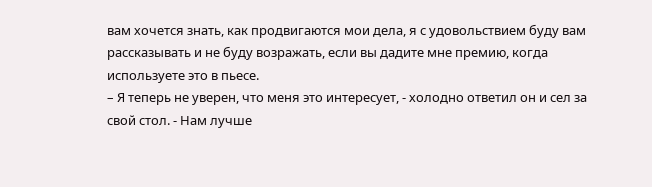вам хочется знать, как продвигаются мои дела, я с удовольствием буду вам рассказывать и не буду возражать, если вы дадите мне премию, когда используете это в пьесе.
– Я теперь не уверен, что меня это интересует, - холодно ответил он и сел за свой стол. - Нам лучше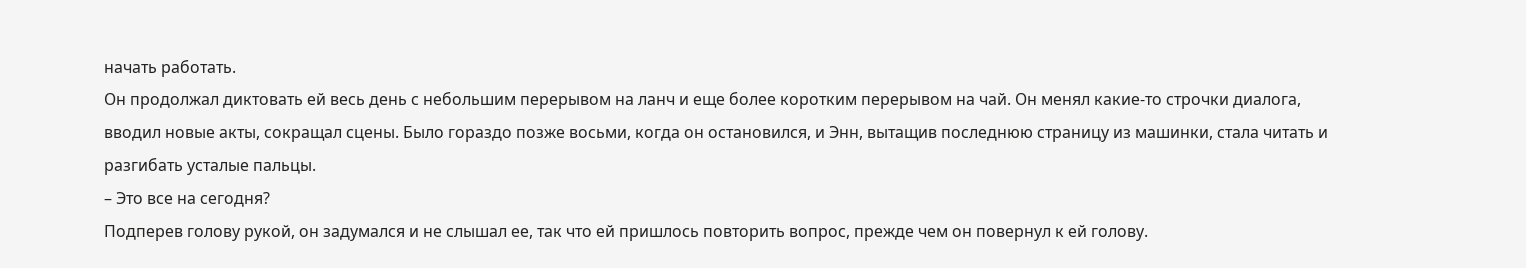начать работать.
Он продолжал диктовать ей весь день с небольшим перерывом на ланч и еще более коротким перерывом на чай. Он менял какие-то строчки диалога, вводил новые акты, сокращал сцены. Было гораздо позже восьми, когда он остановился, и Энн, вытащив последнюю страницу из машинки, стала читать и разгибать усталые пальцы.
– Это все на сегодня?
Подперев голову рукой, он задумался и не слышал ее, так что ей пришлось повторить вопрос, прежде чем он повернул к ей голову.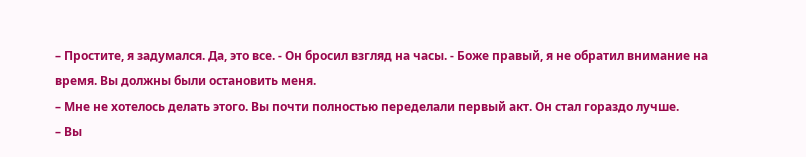– Простите, я задумался. Да, это все. - Он бросил взгляд на часы. - Боже правый, я не обратил внимание на время. Вы должны были остановить меня.
– Мне не хотелось делать этого. Вы почти полностью переделали первый акт. Он стал гораздо лучше.
– Вы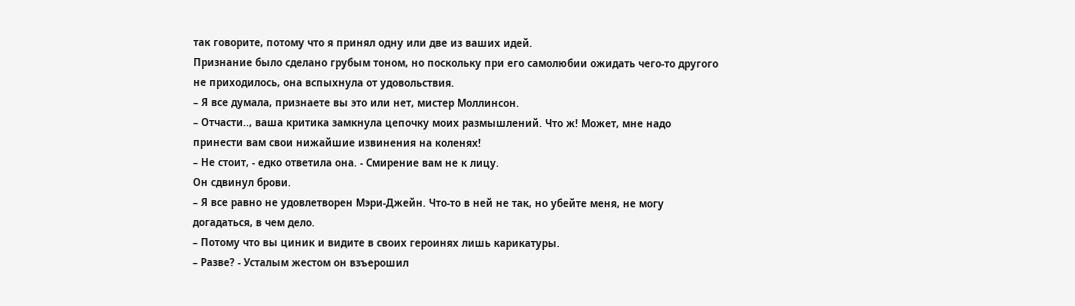так говорите, потому что я принял одну или две из ваших идей.
Признание было сделано грубым тоном, но поскольку при его самолюбии ожидать чего-то другого не приходилось, она вспыхнула от удовольствия.
– Я все думала, признаете вы это или нет, мистер Моллинсон.
– Отчасти.., ваша критика замкнула цепочку моих размышлений. Что ж! Может, мне надо принести вам свои нижайшие извинения на коленях!
– Не стоит, - едко ответила она. - Смирение вам не к лицу.
Он сдвинул брови.
– Я все равно не удовлетворен Мэри-Джейн. Что-то в ней не так, но убейте меня, не могу догадаться, в чем дело.
– Потому что вы циник и видите в своих героинях лишь карикатуры.
– Разве? - Усталым жестом он взъерошил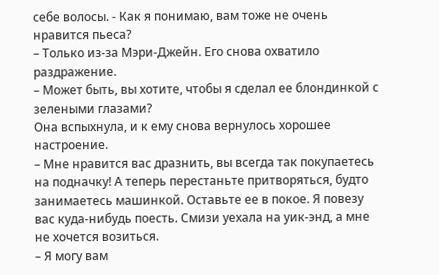себе волосы. - Как я понимаю, вам тоже не очень нравится пьеса?
– Только из-за Мэри-Джейн. Его снова охватило раздражение.
– Может быть, вы хотите, чтобы я сделал ее блондинкой с зелеными глазами?
Она вспыхнула, и к ему снова вернулось хорошее настроение.
– Мне нравится вас дразнить, вы всегда так покупаетесь на подначку! А теперь перестаньте притворяться, будто занимаетесь машинкой. Оставьте ее в покое. Я повезу вас куда-нибудь поесть. Смизи уехала на уик-энд, а мне не хочется возиться.
– Я могу вам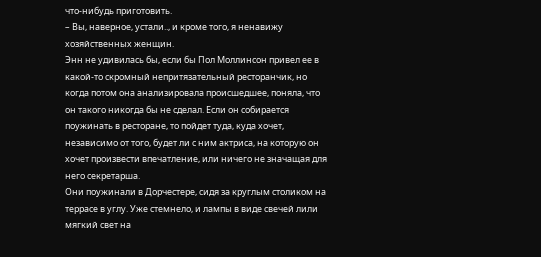что-нибудь приготовить.
– Вы, наверное, устали.., и кроме того, я ненавижу хозяйственных женщин.
Энн не удивилась бы, если бы Пол Моллинсон привел ее в какой-то скромный непритязательный ресторанчик, но когда потом она анализировала происшедшее, поняла, что он такого никогда бы не сделал. Если он собирается поужинать в ресторане, то пойдет туда, куда хочет, независимо от того, будет ли с ним актриса, на которую он хочет произвести впечатление, или ничего не значащая для него секретарша.
Они поужинали в Дорчестере, сидя за круглым столиком на террасе в углу. Уже стемнело, и лампы в виде свечей лили мягкий свет на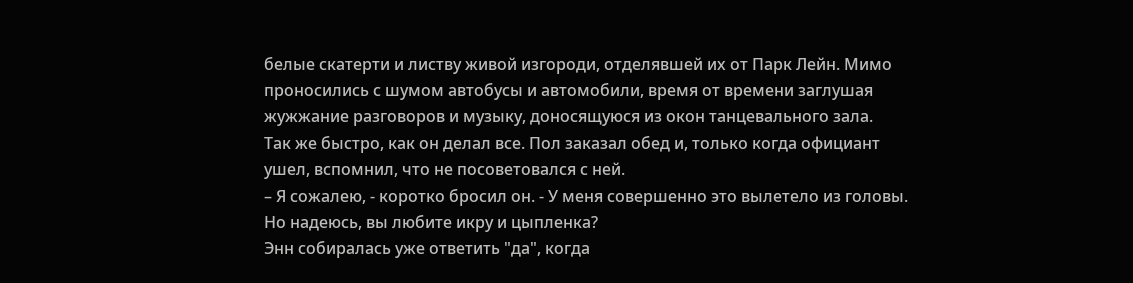белые скатерти и листву живой изгороди, отделявшей их от Парк Лейн. Мимо проносились с шумом автобусы и автомобили, время от времени заглушая жужжание разговоров и музыку, доносящуюся из окон танцевального зала.
Так же быстро, как он делал все. Пол заказал обед и, только когда официант ушел, вспомнил, что не посоветовался с ней.
– Я сожалею, - коротко бросил он. - У меня совершенно это вылетело из головы. Но надеюсь, вы любите икру и цыпленка?
Энн собиралась уже ответить "да", когда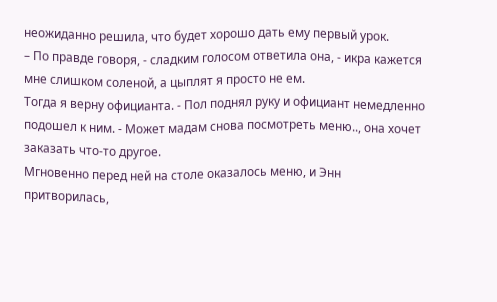неожиданно решила, что будет хорошо дать ему первый урок.
– По правде говоря, - сладким голосом ответила она, - икра кажется мне слишком соленой, а цыплят я просто не ем.
Тогда я верну официанта. - Пол поднял руку и официант немедленно подошел к ним. - Может мадам снова посмотреть меню.., она хочет заказать что-то другое.
Мгновенно перед ней на столе оказалось меню, и Энн притворилась,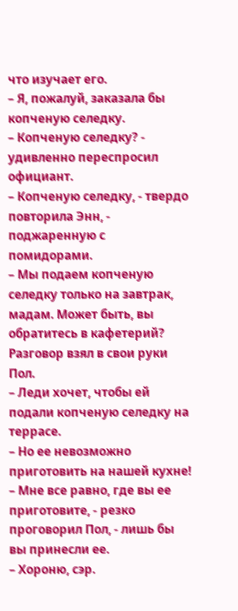что изучает его.
– Я, пожалуй, заказала бы копченую селедку.
– Копченую селедку? - удивленно переспросил официант.
– Копченую селедку, - твердо повторила Энн, - поджаренную с помидорами.
– Мы подаем копченую селедку только на завтрак, мадам. Может быть, вы обратитесь в кафетерий?
Разговор взял в свои руки Пол.
– Леди хочет, чтобы ей подали копченую селедку на террасе.
– Но ее невозможно приготовить на нашей кухне!
– Мне все равно, где вы ее приготовите, - резко проговорил Пол, - лишь бы вы принесли ее.
– Хороню, сэр.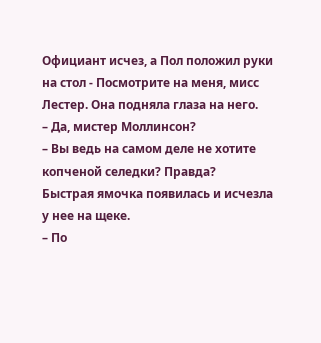Официант исчез, а Пол положил руки на стол - Посмотрите на меня, мисс Лестер. Она подняла глаза на него.
– Да, мистер Моллинсон?
– Вы ведь на самом деле не хотите копченой селедки? Правда?
Быстрая ямочка появилась и исчезла у нее на щеке.
– По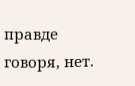правде говоря, нет.